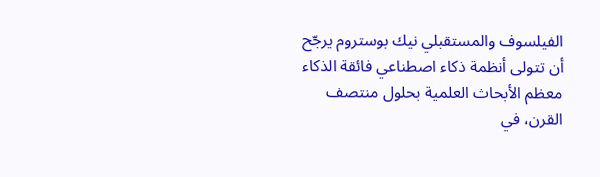الفيلسوف والمستقبلي نيك بوستروم يرجّح أن تتولى أنظمة ذكاء اصطناعي فائقة الذكاء معظم الأبحاث العلمية بحلول منتصف القرن، في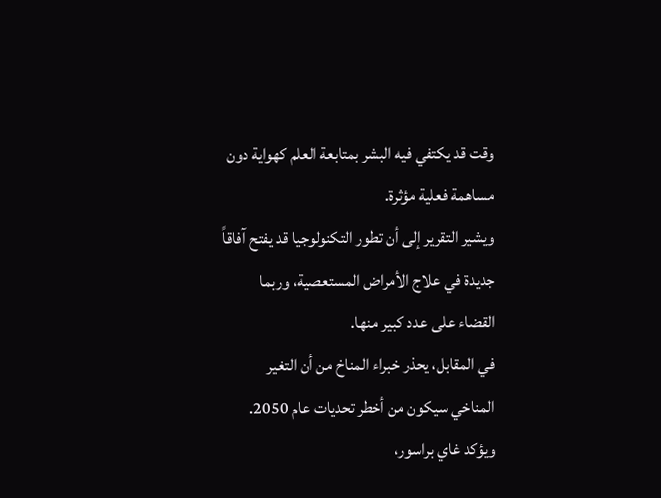وقت قد يكتفي فيه البشر بمتابعة العلم كهواية دون مساهمة فعلية مؤثرة.
ويشير التقرير إلى أن تطور التكنولوجيا قد يفتح آفاقاً جديدة في علاج الأمراض المستعصية، وربما القضاء على عدد كبير منها.
في المقابل، يحذر خبراء المناخ من أن التغير المناخي سيكون من أخطر تحديات عام 2050. ويؤكد غاي براسور،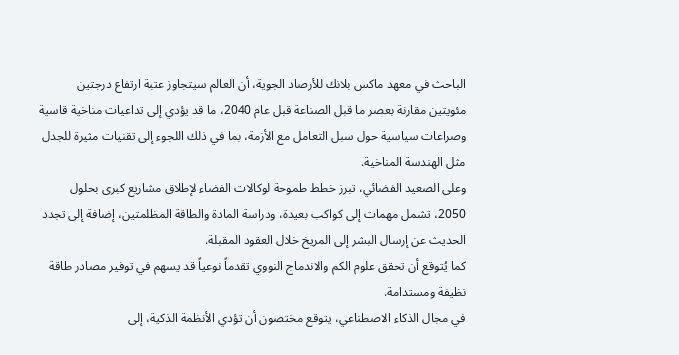الباحث في معهد ماكس بلانك للأرصاد الجوية، أن العالم سيتجاوز عتبة ارتفاع درجتين مئويتين مقارنة بعصر ما قبل الصناعة قبل عام 2040، ما قد يؤدي إلى تداعيات مناخية قاسية وصراعات سياسية حول سبل التعامل مع الأزمة، بما في ذلك اللجوء إلى تقنيات مثيرة للجدل مثل الهندسة المناخية.
وعلى الصعيد الفضائي، تبرز خطط طموحة لوكالات الفضاء لإطلاق مشاريع كبرى بحلول 2050، تشمل مهمات إلى كواكب بعيدة، ودراسة المادة والطاقة المظلمتين، إضافة إلى تجدد الحديث عن إرسال البشر إلى المريخ خلال العقود المقبلة.
كما يُتوقع أن تحقق علوم الكم والاندماج النووي تقدماً نوعياً قد يسهم في توفير مصادر طاقة نظيفة ومستدامة.
في مجال الذكاء الاصطناعي، يتوقع مختصون أن تؤدي الأنظمة الذكية، إلى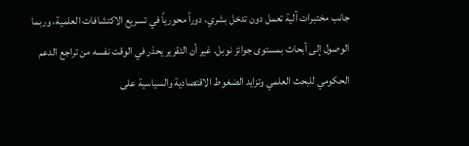جانب مختبرات آلية تعمل دون تدخل بشري، دوراً محورياً في تسريع الاكتشافات العلمية، وربما الوصول إلى أبحاث بمستوى جوائز نوبل. غير أن التقرير يحذر في الوقت نفسه من تراجع الدعم الحكومي للبحث العلمي وتزايد الضغوط الاقتصادية والسياسية على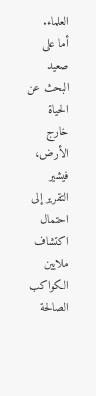العلماء.
أما على صعيد البحث عن الحياة خارج الأرض، فيشير التقرير إلى احتمال اكتشاف ملايين الكواكب الصالحة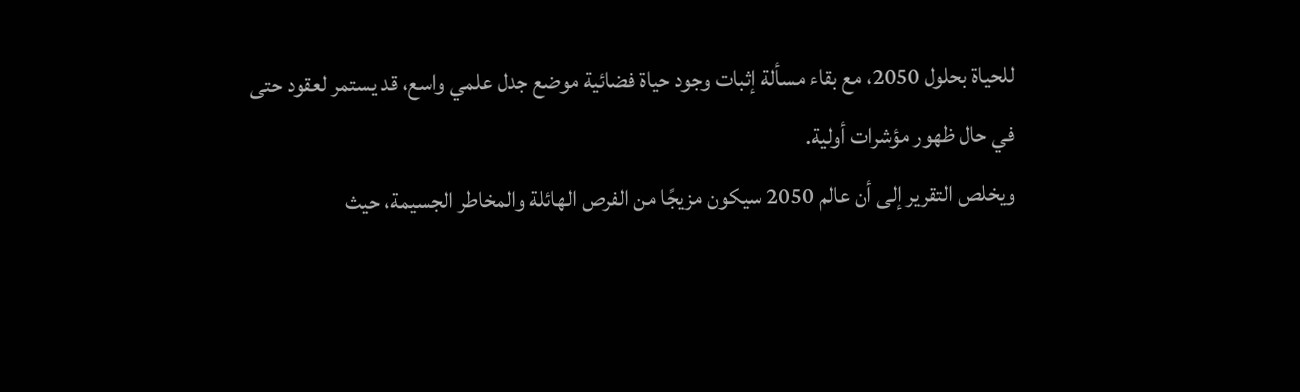للحياة بحلول 2050، مع بقاء مسألة إثبات وجود حياة فضائية موضع جدل علمي واسع، قد يستمر لعقود حتى في حال ظهور مؤشرات أولية.
ويخلص التقرير إلى أن عالم 2050 سيكون مزيجًا من الفرص الهائلة والمخاطر الجسيمة، حيث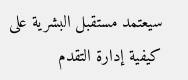سيعتمد مستقبل البشرية على كيفية إدارة التقدم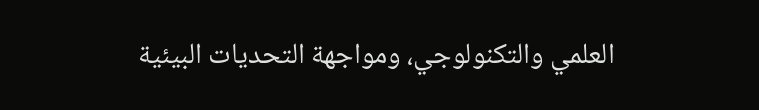العلمي والتكنولوجي، ومواجهة التحديات البيئية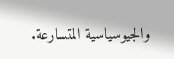والجيوسياسية المتسارعة.